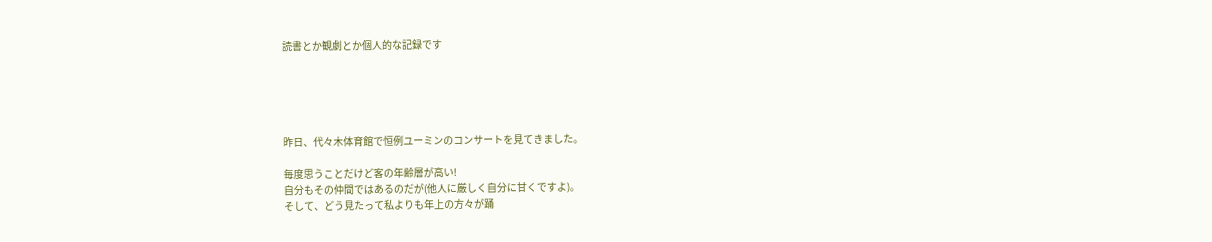読書とか観劇とか個人的な記録です





昨日、代々木体育館で恒例ユーミンのコンサートを見てきました。

毎度思うことだけど客の年齢層が高い!
自分もその仲間ではあるのだが(他人に厳しく自分に甘くですよ)。
そして、どう見たって私よりも年上の方々が踊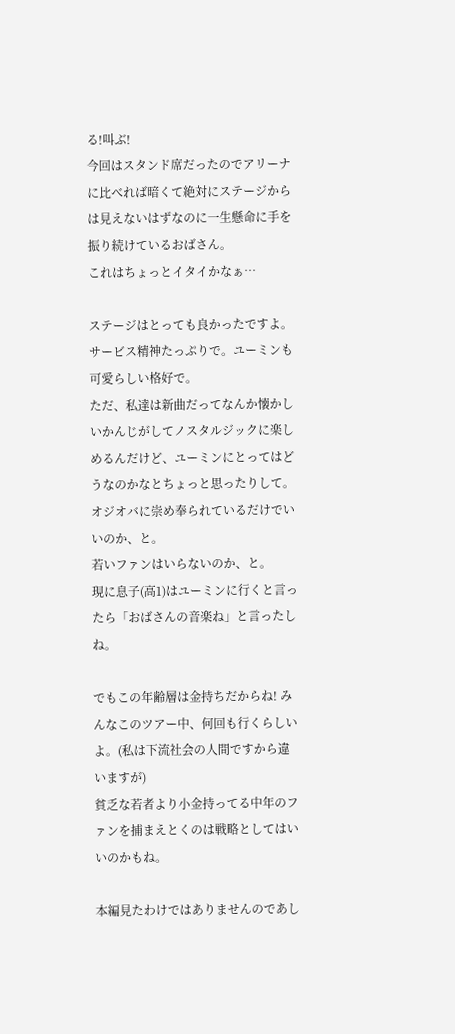る!叫ぶ!
今回はスタンド席だったのでアリーナに比べれば暗くて絶対にステージからは見えないはずなのに一生懸命に手を振り続けているおばさん。
これはちょっとイタイかなぁ…

ステージはとっても良かったですよ。
サービス精神たっぷりで。ユーミンも可愛らしい格好で。
ただ、私達は新曲だってなんか懐かしいかんじがしてノスタルジックに楽しめるんだけど、ユーミンにとってはどうなのかなとちょっと思ったりして。
オジオバに崇め奉られているだけでいいのか、と。
若いファンはいらないのか、と。
現に息子(高1)はユーミンに行くと言ったら「おばさんの音楽ね」と言ったしね。

でもこの年齢層は金持ちだからね! みんなこのツアー中、何回も行くらしいよ。(私は下流社会の人間ですから違いますが)
貧乏な若者より小金持ってる中年のファンを捕まえとくのは戦略としてはいいのかもね。

本編見たわけではありませんのであし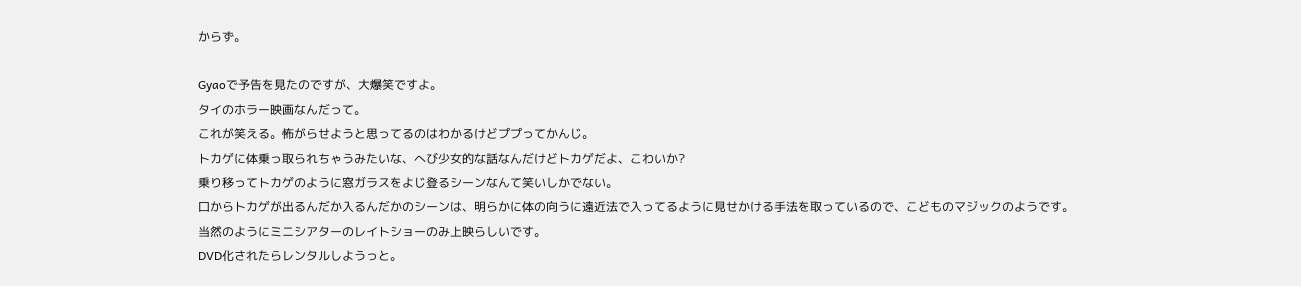からず。

Gyaoで予告を見たのですが、大爆笑ですよ。
タイのホラー映画なんだって。
これが笑える。怖がらせようと思ってるのはわかるけどププってかんじ。
トカゲに体乗っ取られちゃうみたいな、へび少女的な話なんだけどトカゲだよ、こわいか?
乗り移ってトカゲのように窓ガラスをよじ登るシーンなんて笑いしかでない。
口からトカゲが出るんだか入るんだかのシーンは、明らかに体の向うに遠近法で入ってるように見せかける手法を取っているので、こどものマジックのようです。
当然のようにミニシアターのレイトショーのみ上映らしいです。
DVD化されたらレンタルしようっと。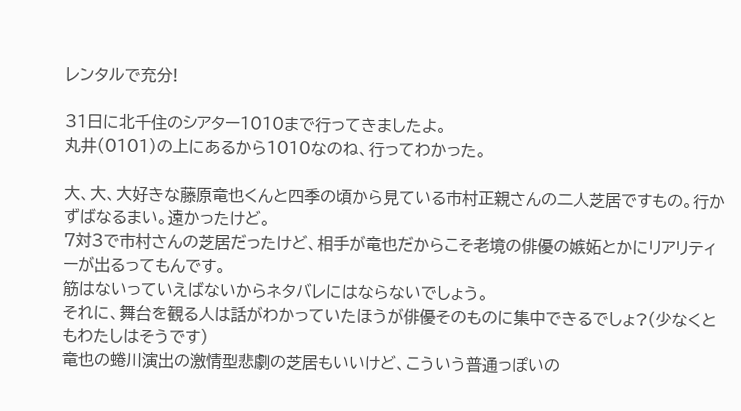レンタルで充分!

31日に北千住のシアター1010まで行ってきましたよ。
丸井(0101)の上にあるから1010なのね、行ってわかった。

大、大、大好きな藤原竜也くんと四季の頃から見ている市村正親さんの二人芝居ですもの。行かずばなるまい。遠かったけど。
7対3で市村さんの芝居だったけど、相手が竜也だからこそ老境の俳優の嫉妬とかにリアリティーが出るってもんです。
筋はないっていえばないからネタバレにはならないでしょう。
それに、舞台を観る人は話がわかっていたほうが俳優そのものに集中できるでしょ?(少なくともわたしはそうです)
竜也の蜷川演出の激情型悲劇の芝居もいいけど、こういう普通っぽいの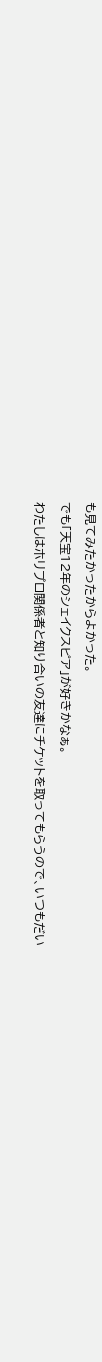も見てみたかったからよかった。
でも「天宝12年のシェイクスピア」が好きかなぁ。
わたしはホリプロ関係者と知り合いの友達にチケットを取ってもらうので、いつもだい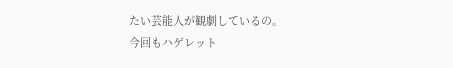たい芸能人が観劇しているの。
今回もハゲレット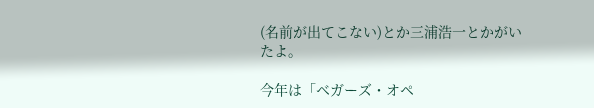(名前が出てこない)とか三浦浩一とかがいたよ。

今年は「ベガーズ・オペ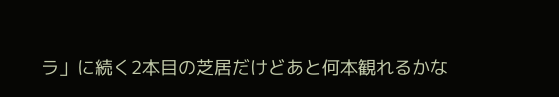ラ」に続く2本目の芝居だけどあと何本観れるかな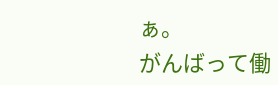ぁ。
がんばって働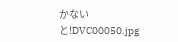かないと!DVC00050.jpg